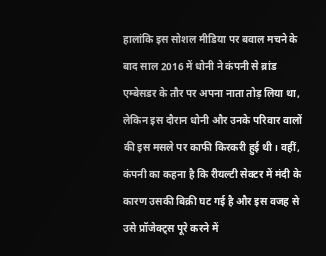हालांकि इस सोशल मीडिया पर बवाल मचने के बाद साल 2016 में धोनी ने कंपनी से ब्रांड एम्बेसडर के तौर पर अपना नाता तोड़ लिया था, लेकिन इस दौरान धोनी और उनके परिवार वालों की इस मसले पर काफी किरकरी हुई थी। वहीं, कंपनी का कहना है कि रीयल्टी सेक्टर में मंदी के कारण उसकी बिक्री घट गई है और इस वजह से उसे प्रॉजेक्ट्स पूरे करने में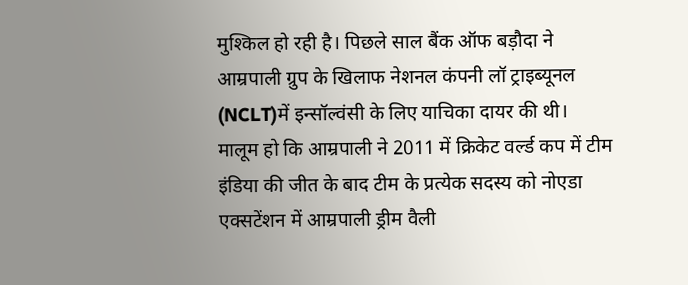मुश्किल हो रही है। पिछले साल बैंक ऑफ बड़ौदा ने आम्रपाली ग्रुप के खिलाफ नेशनल कंपनी लॉ ट्राइब्यूनल (NCLT)में इन्सॉल्वंसी के लिए याचिका दायर की थी।
मालूम हो कि आम्रपाली ने 2011 में क्रिकेट वर्ल्ड कप में टीम इंडिया की जीत के बाद टीम के प्रत्येक सदस्य को नोएडा एक्सटेंशन में आम्रपाली ड्रीम वैली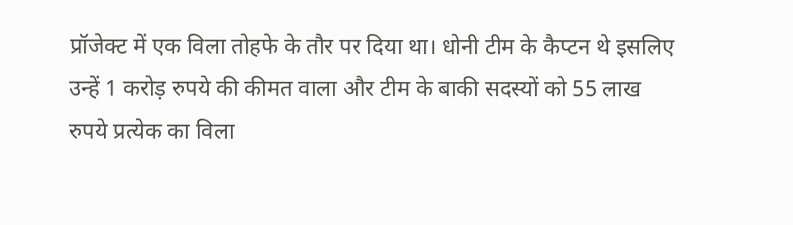प्रॉजेक्ट में एक विला तोहफे के तौर पर दिया था। धोनी टीम के कैप्टन थे इसलिए उन्हें 1 करोड़ रुपये की कीमत वाला और टीम के बाकी सदस्यों को 55 लाख रुपये प्रत्येक का विला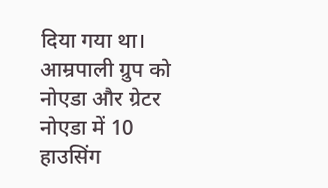दिया गया था। आम्रपाली ग्रुप को नोएडा और ग्रेटर नोएडा में 10 हाउसिंग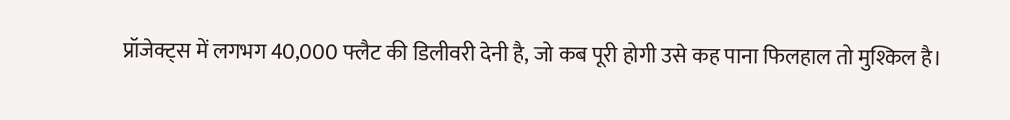प्रॉजेक्ट्स में लगभग 40,000 फ्लैट की डिलीवरी देनी है, जो कब पूरी होगी उसे कह पाना फिलहाल तो मुश्किल है।